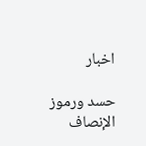اخبار

حسد ورموز الإنصاف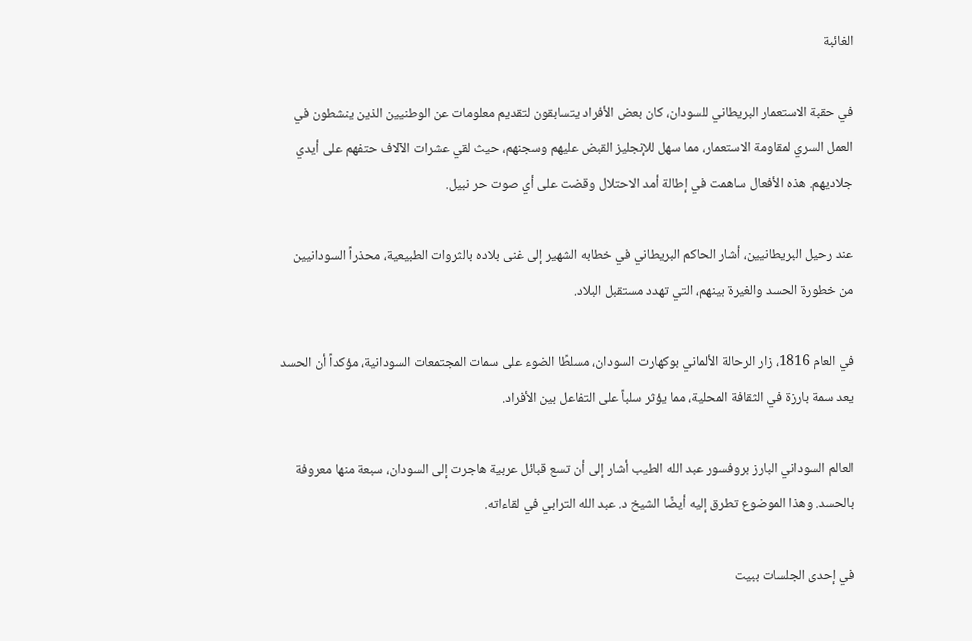الغائبة

في حقبة الاستعمار البريطاني للسودان، كان بعض الأفراد يتسابقون لتقديم معلومات عن الوطنيين الذين ينشطون في العمل السري لمقاومة الاستعمار، مما سهل للإنجليز القبض عليهم وسجنهم، حيث لقي عشرات الآلاف حتفهم على أيدي جلاديهم. هذه الأفعال ساهمت في إطالة أمد الاحتلال وقضت على أي صوت حر نبيل.

عند رحيل البريطانيين، أشار الحاكم البريطاني في خطابه الشهير إلى غنى بلاده بالثروات الطبيعية، محذراً السودانيين من خطورة الحسد والغيرة بينهم، التي تهدد مستقبل البلاد.

في العام 1816، زار الرحالة الألماني بوكهارت السودان، مسلطًا الضوء على سمات المجتمعات السودانية، مؤكداً أن الحسد يعد سمة بارزة في الثقافة المحلية، مما يؤثر سلباً على التفاعل بين الأفراد.

العالم السوداني البارز بروفسور عبد الله الطيب أشار إلى أن تسع قبائل عربية هاجرت إلى السودان، سبعة منها معروفة بالحسد. وهذا الموضوع تطرق إليه أيضًا الشيخ د. عبد الله الترابي في لقاءاته.

في إحدى الجلسات ببيت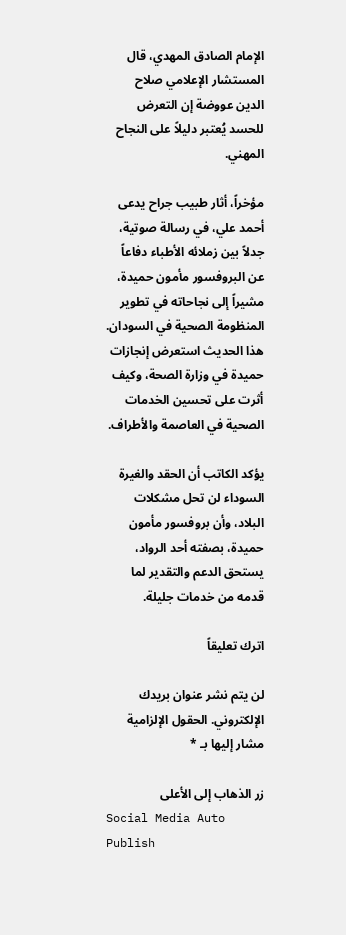الإمام الصادق المهدي، قال المستشار الإعلامي صلاح الدين عووضة إن التعرض للحسد يُعتبر دليلاً على النجاح المهني.

مؤخراً، أثار طبيب جراح يدعى أحمد علي، في رسالة صوتية، جدلاً بين زملائه الأطباء دفاعاً عن البروفسور مأمون حميدة، مشيراً إلى نجاحاته في تطوير المنظومة الصحية في السودان. هذا الحديث استعرض إنجازات حميدة في وزارة الصحة، وكيف أثرت على تحسين الخدمات الصحية في العاصمة والأطراف.

يؤكد الكاتب أن الحقد والغيرة السوداء لن تحل مشكلات البلاد، وأن بروفسور مأمون حميدة، بصفته أحد الرواد، يستحق الدعم والتقدير لما قدمه من خدمات جليلة.

اترك تعليقاً

لن يتم نشر عنوان بريدك الإلكتروني. الحقول الإلزامية مشار إليها بـ *

زر الذهاب إلى الأعلى
Social Media Auto Publish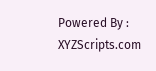Powered By : XYZScripts.com